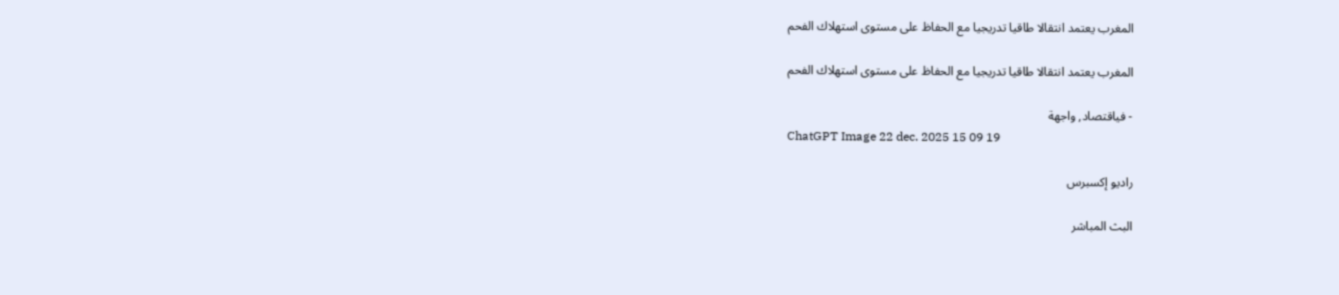المغرب يعتمد انتقالا طاقيا تدريجيا مع الحفاظ على مستوى استهلاك الفحم

المغرب يعتمد انتقالا طاقيا تدريجيا مع الحفاظ على مستوى استهلاك الفحم

- فياقتصاد, واجهة
ChatGPT Image 22 dec. 2025 15 09 19

راديو إكسبرس

البث المباشر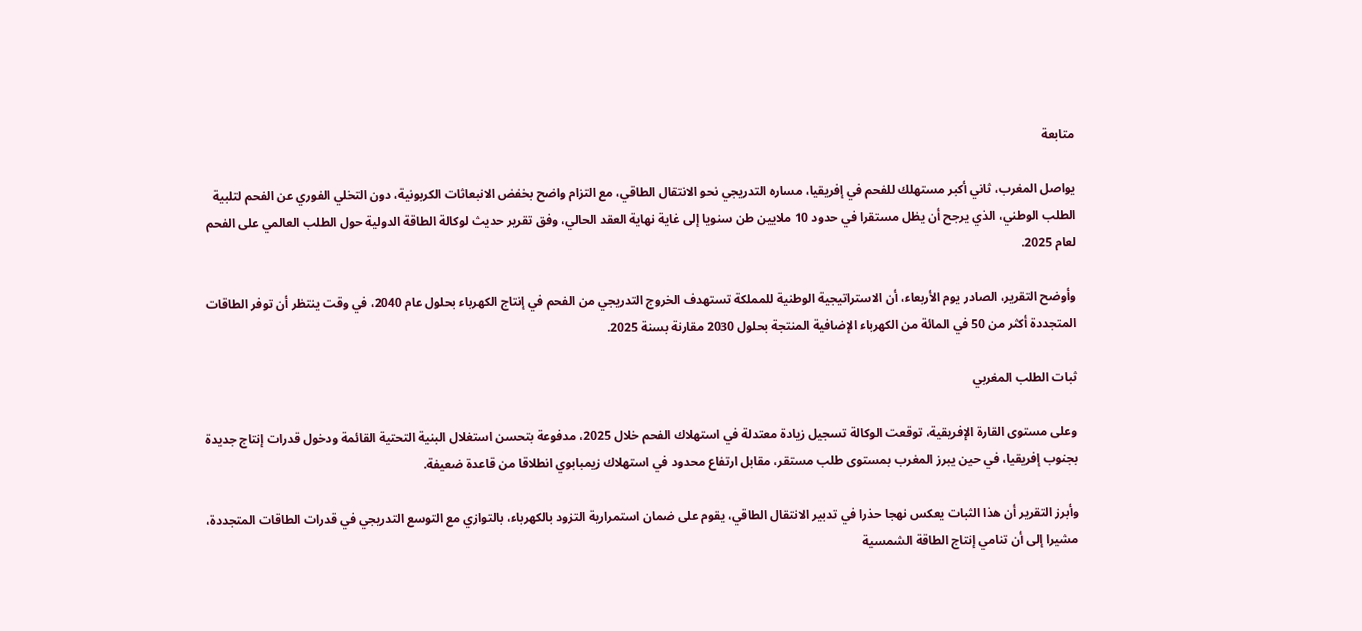متابعة

يواصل المغرب، ثاني أكبر مستهلك للفحم في إفريقيا، مساره التدريجي نحو الانتقال الطاقي، مع التزام واضح بخفض الانبعاثات الكربونية، دون التخلي الفوري عن الفحم لتلبية الطلب الوطني، الذي يرجح أن يظل مستقرا في حدود 10 ملايين طن سنويا إلى غاية نهاية العقد الحالي، وفق تقرير حديث لوكالة الطاقة الدولية حول الطلب العالمي على الفحم لعام 2025.

وأوضح التقرير، الصادر يوم الأربعاء، أن الاستراتيجية الوطنية للمملكة تستهدف الخروج التدريجي من الفحم في إنتاج الكهرباء بحلول عام 2040، في وقت ينتظر أن توفر الطاقات المتجددة أكثر من 50 في المائة من الكهرباء الإضافية المنتجة بحلول 2030 مقارنة بسنة 2025.

ثبات الطلب المغربي

وعلى مستوى القارة الإفريقية، توقعت الوكالة تسجيل زيادة معتدلة في استهلاك الفحم خلال 2025، مدفوعة بتحسن استغلال البنية التحتية القائمة ودخول قدرات إنتاج جديدة بجنوب إفريقيا، في حين يبرز المغرب بمستوى طلب مستقر، مقابل ارتفاع محدود في استهلاك زيمبابوي انطلاقا من قاعدة ضعيفة.

وأبرز التقرير أن هذا الثبات يعكس نهجا حذرا في تدبير الانتقال الطاقي، يقوم على ضمان استمرارية التزود بالكهرباء، بالتوازي مع التوسع التدريجي في قدرات الطاقات المتجددة، مشيرا إلى أن تنامي إنتاج الطاقة الشمسية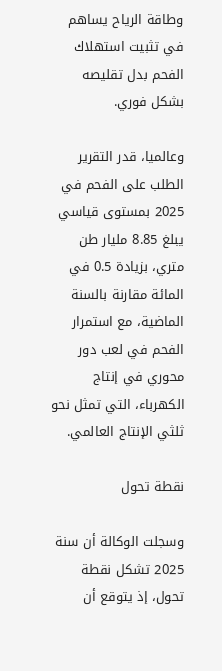وطاقة الرياح يساهم في تثبيت استهلاك الفحم بدل تقليصه بشكل فوري.

وعالميا، قدر التقرير الطلب على الفحم في 2025 بمستوى قياسي يبلغ 8.85 مليار طن متري، بزيادة 0.5 في المائة مقارنة بالسنة الماضية، مع استمرار الفحم في لعب دور محوري في إنتاج الكهرباء، التي تمثل نحو ثلثي الإنتاج العالمي.

نقطة تحول

وسجلت الوكالة أن سنة 2025 تشكل نقطة تحول، إذ يتوقع أن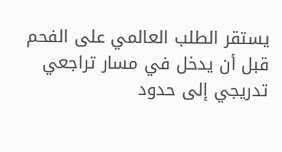يستقر الطلب العالمي على الفحم قبل أن يدخل في مسار تراجعي تدريجي إلى حدود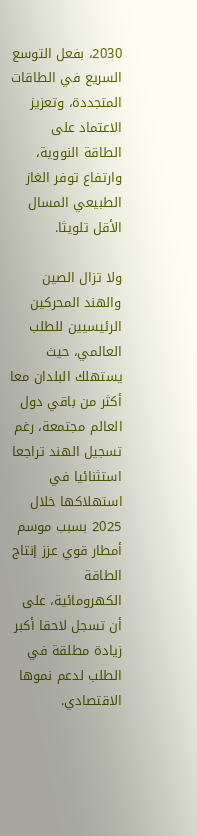2030، بفعل التوسع السريع في الطاقات المتجددة، وتعزيز الاعتماد على الطاقة النووية، وارتفاع توفر الغاز الطبيعي المسال الأقل تلويثا.

ولا تزال الصين والهند المحركين الرئيسيين للطلب العالمي، حيث يستهلك البلدان معا أكثر من باقي دول العالم مجتمعة، رغم تسجيل الهند تراجعا استثنائيا في استهلاكها خلال 2025 بسبب موسم أمطار قوي عزز إنتاج الطاقة الكهرومائية، على أن تسجل لاحقا أكبر زيادة مطلقة في الطلب لدعم نموها الاقتصادي.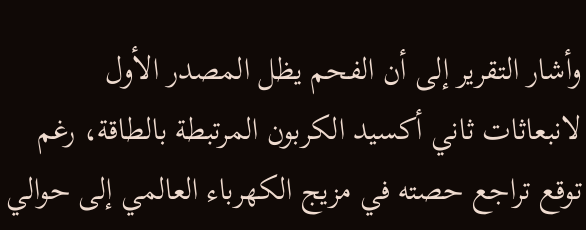وأشار التقرير إلى أن الفحم يظل المصدر الأول لانبعاثات ثاني أكسيد الكربون المرتبطة بالطاقة، رغم توقع تراجع حصته في مزيج الكهرباء العالمي إلى حوالي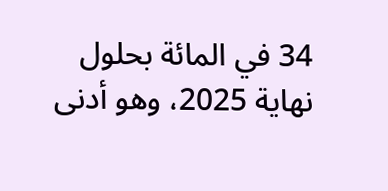34 في المائة بحلول نهاية 2025، وهو أدنى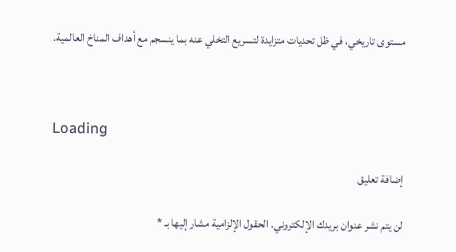مستوى تاريخي، في ظل تحديات متزايدة لتسريع التخلي عنه بما ينسجم مع أهداف المناخ العالمية.



Loading

إضافة تعليق

لن يتم نشر عنوان بريدك الإلكتروني. الحقول الإلزامية مشار إليها بـ *